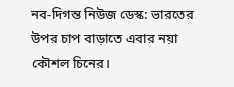নব-দিগন্ত নিউজ ডেস্ক: ভারতের উপর চাপ বাড়াতে এবার নয়া কৌশল চিনের।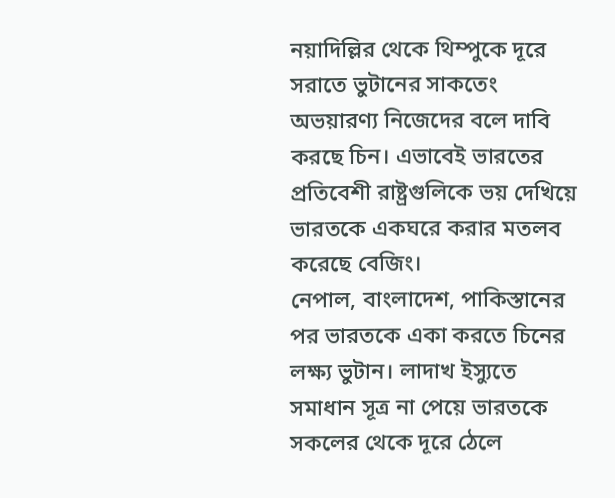নয়াদিল্লির থেকে থিম্পুকে দূরে সরাতে ভুটানের সাকতেং অভয়ারণ্য নিজেদের বলে দাবি করছে চিন। এভাবেই ভারতের প্রতিবেশী রাষ্ট্রগুলিকে ভয় দেখিয়ে ভারতকে একঘরে করার মতলব করেছে বেজিং।
নেপাল, বাংলাদেশ, পাকিস্তানের পর ভারতকে একা করতে চিনের লক্ষ্য ভুটান। লাদাখ ইস্যুতে সমাধান সূত্র না পেয়ে ভারতকে সকলের থেকে দূরে ঠেলে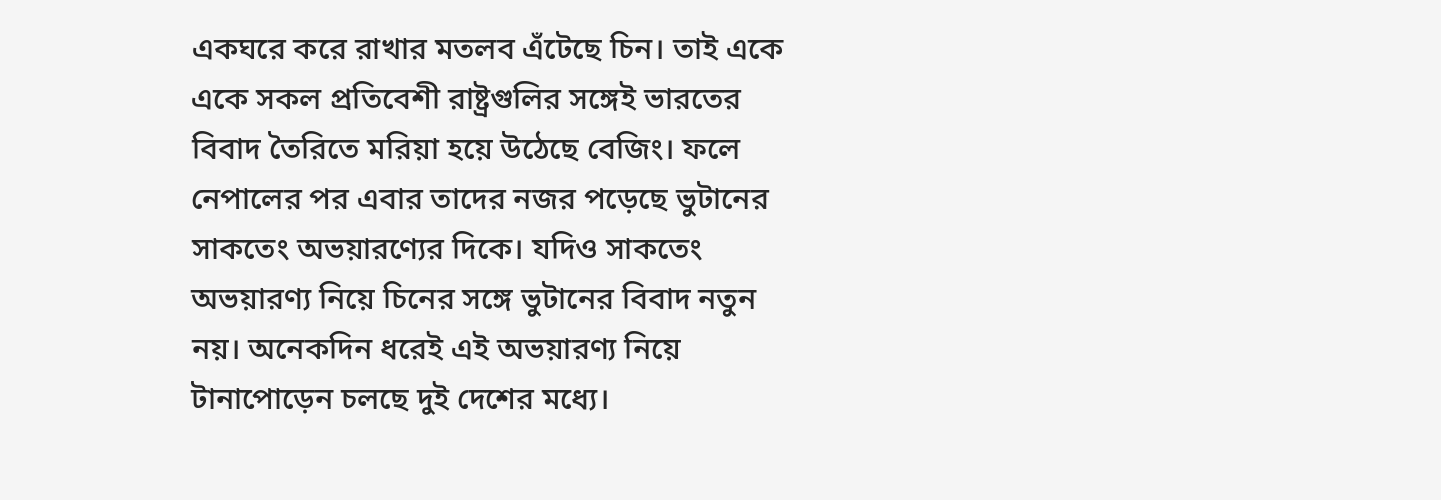একঘরে করে রাখার মতলব এঁটেছে চিন। তাই একে একে সকল প্রতিবেশী রাষ্ট্রগুলির সঙ্গেই ভারতের বিবাদ তৈরিতে মরিয়া হয়ে উঠেছে বেজিং। ফলে নেপালের পর এবার তাদের নজর পড়েছে ভুটানের সাকতেং অভয়ারণ্যের দিকে। যদিও সাকতেং অভয়ারণ্য নিয়ে চিনের সঙ্গে ভুটানের বিবাদ নতুন নয়। অনেকদিন ধরেই এই অভয়ারণ্য নিয়ে টানাপোড়েন চলছে দুই দেশের মধ্যে।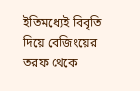ইতিমধ্যেই বিবৃতি দিয়ে বেজিংয়ের তরফ থেকে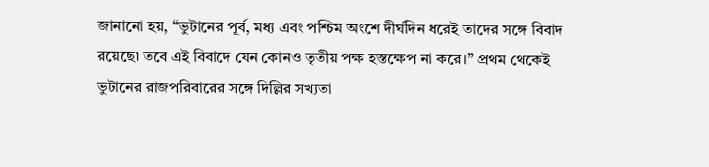জানানো হয়, “ভুটানের পূর্ব, মধ্য এবং পশ্চিম অংশে দীর্ঘদিন ধরেই তাদের সঙ্গে বিবাদ রয়েছে৷ তবে এই বিবাদে যেন কোনও তৃতীয় পক্ষ হস্তক্ষেপ না করে।” প্রথম থেকেই ভুটানের রাজপরিবারের সঙ্গে দিল্লির সখ্যতা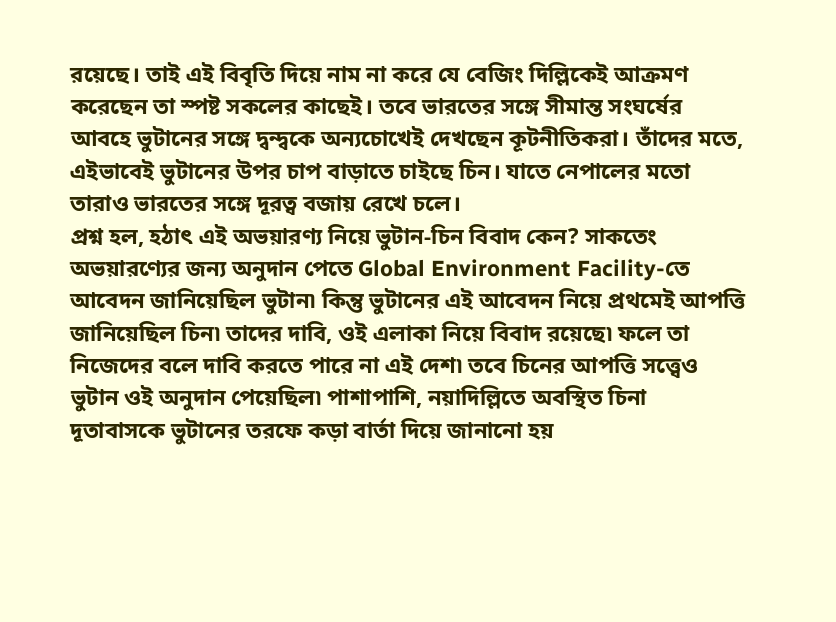রয়েছে। তাই এই বিবৃতি দিয়ে নাম না করে যে বেজিং দিল্লিকেই আক্রমণ করেছেন তা স্পষ্ট সকলের কাছেই। তবে ভারতের সঙ্গে সীমান্ত সংঘর্ষের আবহে ভুটানের সঙ্গে দ্বন্দ্বকে অন্যচোখেই দেখছেন কূটনীতিকরা। তাঁদের মতে, এইভাবেই ভুটানের উপর চাপ বাড়াতে চাইছে চিন। যাতে নেপালের মতো তারাও ভারতের সঙ্গে দূরত্ব বজায় রেখে চলে।
প্রশ্ন হল, হঠাৎ এই অভয়ারণ্য নিয়ে ভুটান-চিন বিবাদ কেন? সাকতেং অভয়ারণ্যের জন্য অনুদান পেতে Global Environment Facility-তে আবেদন জানিয়েছিল ভুটান৷ কিন্তু ভুটানের এই আবেদন নিয়ে প্রথমেই আপত্তি জানিয়েছিল চিন৷ তাদের দাবি, ওই এলাকা নিয়ে বিবাদ রয়েছে৷ ফলে তা নিজেদের বলে দাবি করতে পারে না এই দেশ৷ তবে চিনের আপত্তি সত্ত্বেও ভুটান ওই অনুদান পেয়েছিল৷ পাশাপাশি, নয়াদিল্লিতে অবস্থিত চিনা দূতাবাসকে ভুটানের তরফে কড়া বার্তা দিয়ে জানানো হয়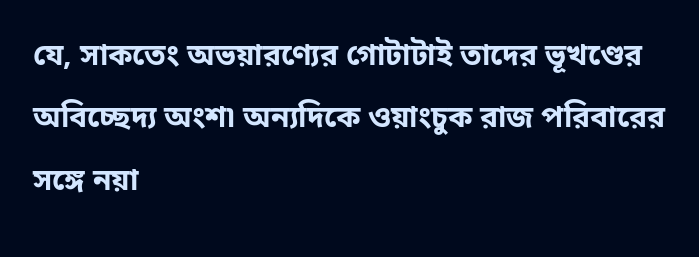যে, সাকতেং অভয়ারণ্যের গোটাটাই তাদের ভূখণ্ডের অবিচ্ছেদ্য অংশ৷ অন্যদিকে ওয়াংচুক রাজ পরিবারের সঙ্গে নয়া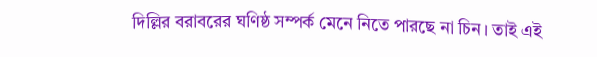দিল্লির বরাবরের ঘণিষ্ঠ সম্পর্ক মেনে নিতে পারছে না চিন। তাই এই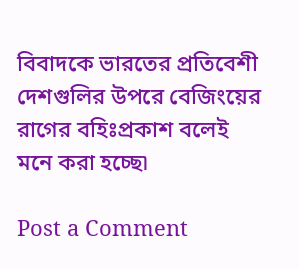বিবাদকে ভারতের প্রতিবেশী দেশগুলির উপরে বেজিংয়ের রাগের বহিঃপ্রকাশ বলেই মনে করা হচ্ছে৷

Post a Comment